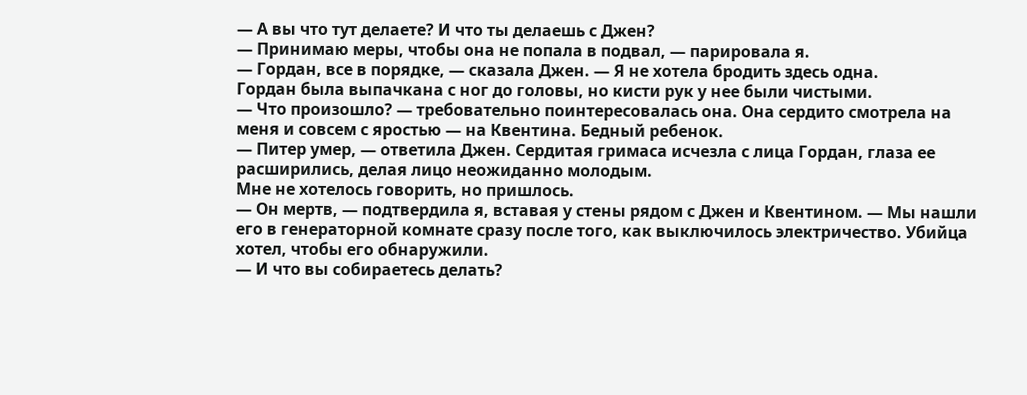— А вы что тут делаете? И что ты делаешь с Джен?
— Принимаю меры, чтобы она не попала в подвал, — парировала я.
— Гордан, все в порядке, — сказала Джен. — Я не хотела бродить здесь одна.
Гордан была выпачкана с ног до головы, но кисти рук у нее были чистыми.
— Что произошло? — требовательно поинтересовалась она. Она сердито смотрела на меня и совсем с яростью — на Квентина. Бедный ребенок.
— Питер умер, — ответила Джен. Сердитая гримаса исчезла с лица Гордан, глаза ее расширились, делая лицо неожиданно молодым.
Мне не хотелось говорить, но пришлось.
— Он мертв, — подтвердила я, вставая у стены рядом с Джен и Квентином. — Мы нашли его в генераторной комнате сразу после того, как выключилось электричество. Убийца хотел, чтобы его обнаружили.
— И что вы собираетесь делать?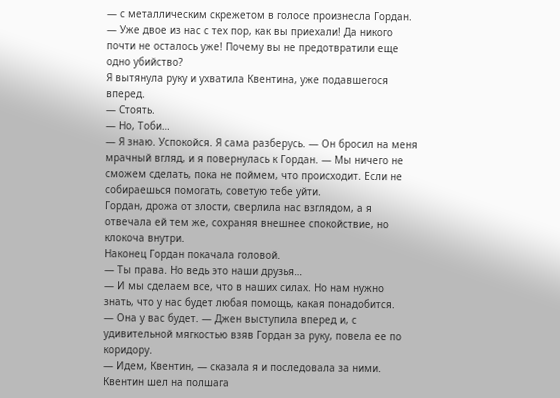— с металлическим скрежетом в голосе произнесла Гордан. — Уже двое из нас с тех пор, как вы приехали! Да никого почти не осталось уже! Почему вы не предотвратили еще одно убийство?
Я вытянула руку и ухватила Квентина, уже подавшегося вперед.
— Стоять.
— Но, Тоби…
— Я знаю. Успокойся. Я сама разберусь. — Он бросил на меня мрачный вгляд, и я повернулась к Гордан. — Мы ничего не сможем сделать, пока не поймем, что происходит. Если не собираешься помогать, советую тебе уйти.
Гордан, дрожа от злости, сверлила нас взглядом, а я отвечала ей тем же, сохраняя внешнее спокойствие, но клокоча внутри.
Наконец Гордан покачала головой.
— Ты права. Но ведь это наши друзья…
— И мы сделаем все, что в наших силах. Но нам нужно знать, что у нас будет любая помощь, какая понадобится.
— Она у вас будет. — Джен выступила вперед и, с удивительной мягкостью взяв Гордан за руку, повела ее по коридору.
— Идем, Квентин, — сказала я и последовала за ними. Квентин шел на полшага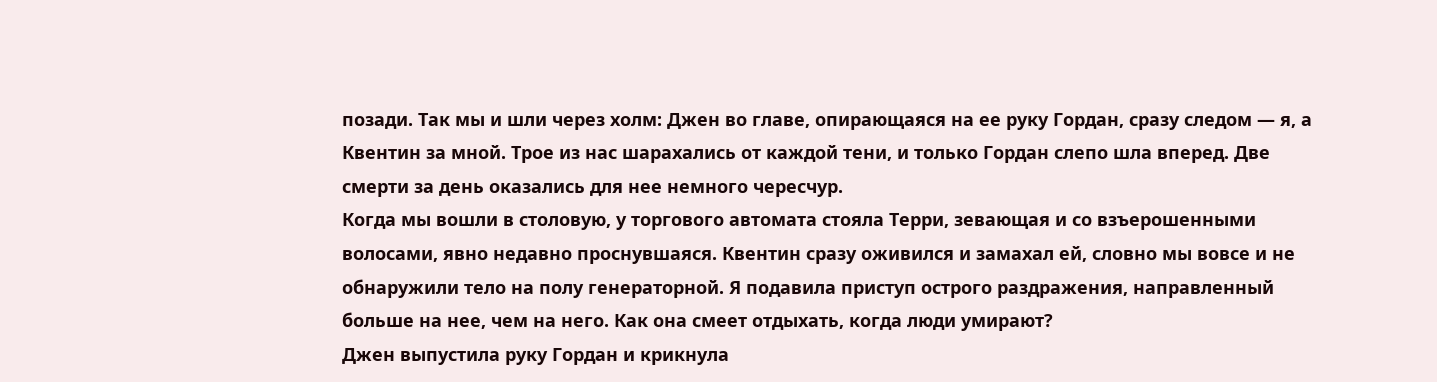позади. Так мы и шли через холм: Джен во главе, опирающаяся на ее руку Гордан, сразу следом — я, а Квентин за мной. Трое из нас шарахались от каждой тени, и только Гордан слепо шла вперед. Две смерти за день оказались для нее немного чересчур.
Когда мы вошли в столовую, у торгового автомата стояла Терри, зевающая и со взъерошенными волосами, явно недавно проснувшаяся. Квентин сразу оживился и замахал ей, словно мы вовсе и не обнаружили тело на полу генераторной. Я подавила приступ острого раздражения, направленный больше на нее, чем на него. Как она смеет отдыхать, когда люди умирают?
Джен выпустила руку Гордан и крикнула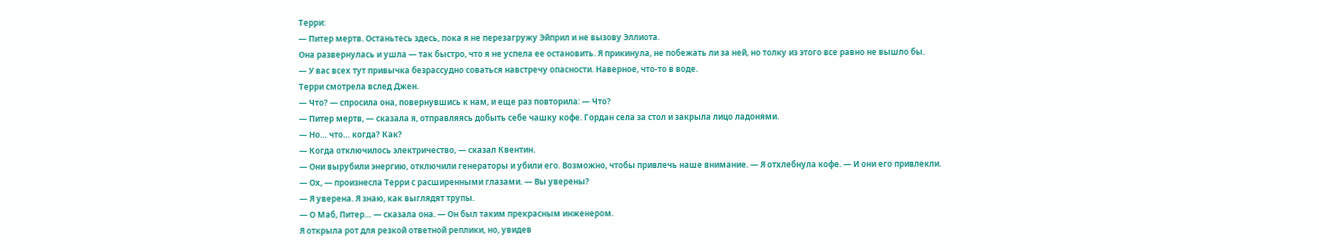Терри:
— Питер мертв. Останьтесь здесь, пока я не перезагружу Эйприл и не вызову Эллиота.
Она развернулась и ушла — так быстро, что я не успела ее остановить. Я прикинула, не побежать ли за ней, но толку из этого все равно не вышло бы.
— У вас всех тут привычка безрассудно соваться навстречу опасности. Наверное, что-то в воде.
Терри смотрела вслед Джен.
— Что? — спросила она, повернувшись к нам, и еще раз повторила: — Что?
— Питер мертв, — сказала я, отправляясь добыть себе чашку кофе. Гордан села за стол и закрыла лицо ладонями.
— Но… что… когда? Как?
— Когда отключилось электричество, — сказал Квентин.
— Они вырубили энергию, отключили генераторы и убили его. Возможно, чтобы привлечь наше внимание. — Я отхлебнула кофе. — И они его привлекли.
— Ох, — произнесла Терри с расширенными глазами. — Вы уверены?
— Я уверена. Я знаю, как выглядят трупы.
— О Маб, Питер… — сказала она. — Он был таким прекрасным инженером.
Я открыла рот для резкой ответной реплики, но, увидев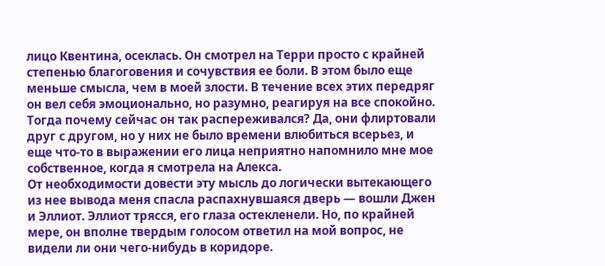лицо Квентина, осеклась. Он смотрел на Терри просто с крайней степенью благоговения и сочувствия ее боли. В этом было еще меньше смысла, чем в моей злости. В течение всех этих передряг он вел себя эмоционально, но разумно, реагируя на все спокойно. Тогда почему сейчас он так распереживался? Да, они флиртовали друг с другом, но у них не было времени влюбиться всерьез, и еще что-то в выражении его лица неприятно напомнило мне мое собственное, когда я смотрела на Алекса.
От необходимости довести эту мысль до логически вытекающего из нее вывода меня спасла распахнувшаяся дверь — вошли Джен и Эллиот. Эллиот трясся, его глаза остекленели. Но, по крайней мере, он вполне твердым голосом ответил на мой вопрос, не видели ли они чего-нибудь в коридоре.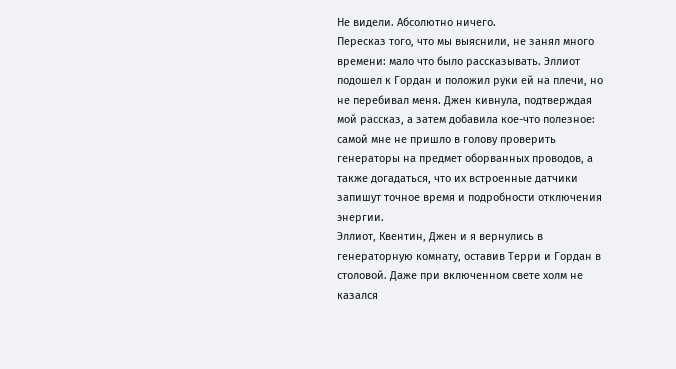Не видели. Абсолютно ничего.
Пересказ того, что мы выяснили, не занял много времени: мало что было рассказывать. Эллиот подошел к Гордан и положил руки ей на плечи, но не перебивал меня. Джен кивнула, подтверждая мой рассказ, а затем добавила кое-что полезное: самой мне не пришло в голову проверить генераторы на предмет оборванных проводов, а также догадаться, что их встроенные датчики запишут точное время и подробности отключения энергии.
Эллиот, Квентин, Джен и я вернулись в генераторную комнату, оставив Терри и Гордан в столовой. Даже при включенном свете холм не казался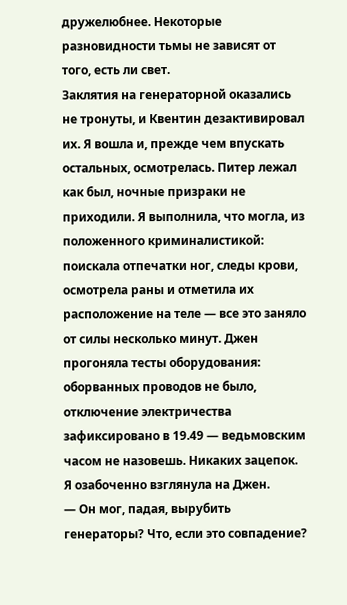дружелюбнее. Некоторые разновидности тьмы не зависят от того, есть ли свет.
Заклятия на генераторной оказались не тронуты, и Квентин дезактивировал их. Я вошла и, прежде чем впускать остальных, осмотрелась. Питер лежал как был, ночные призраки не приходили. Я выполнила, что могла, из положенного криминалистикой: поискала отпечатки ног, следы крови, осмотрела раны и отметила их расположение на теле — все это заняло от силы несколько минут. Джен прогоняла тесты оборудования: оборванных проводов не было, отключение электричества зафиксировано в 19.49 — ведьмовским часом не назовешь. Никаких зацепок.
Я озабоченно взглянула на Джен.
— Он мог, падая, вырубить генераторы? Что, если это совпадение?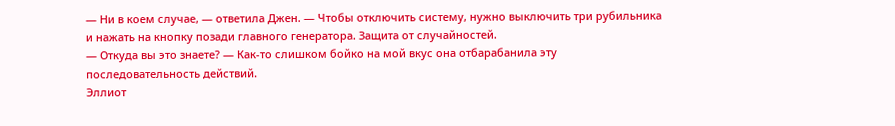— Ни в коем случае, — ответила Джен. — Чтобы отключить систему, нужно выключить три рубильника и нажать на кнопку позади главного генератора. Защита от случайностей.
— Откуда вы это знаете? — Как-то слишком бойко на мой вкус она отбарабанила эту последовательность действий.
Эллиот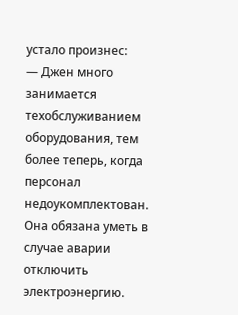устало произнес:
— Джен много занимается техобслуживанием оборудования, тем более теперь, когда персонал недоукомплектован. Она обязана уметь в случае аварии отключить электроэнергию.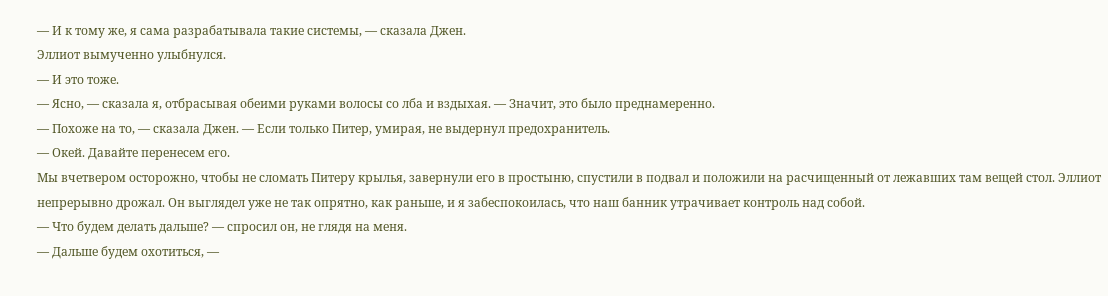— И к тому же, я сама разрабатывала такие системы, — сказала Джен.
Эллиот вымученно улыбнулся.
— И это тоже.
— Ясно, — сказала я, отбрасывая обеими руками волосы со лба и вздыхая. — Значит, это было преднамеренно.
— Похоже на то, — сказала Джен. — Если только Питер, умирая, не выдернул предохранитель.
— Окей. Давайте перенесем его.
Мы вчетвером осторожно, чтобы не сломать Питеру крылья, завернули его в простыню, спустили в подвал и положили на расчищенный от лежавших там вещей стол. Эллиот непрерывно дрожал. Он выглядел уже не так опрятно, как раньше, и я забеспокоилась, что наш банник утрачивает контроль над собой.
— Что будем делать дальше? — спросил он, не глядя на меня.
— Дальше будем охотиться, —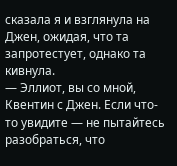сказала я и взглянула на Джен, ожидая, что та запротестует, однако та кивнула.
— Эллиот, вы со мной, Квентин с Джен. Если что-то увидите — не пытайтесь разобраться, что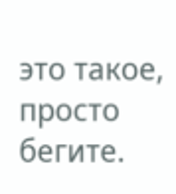это такое, просто бегите.